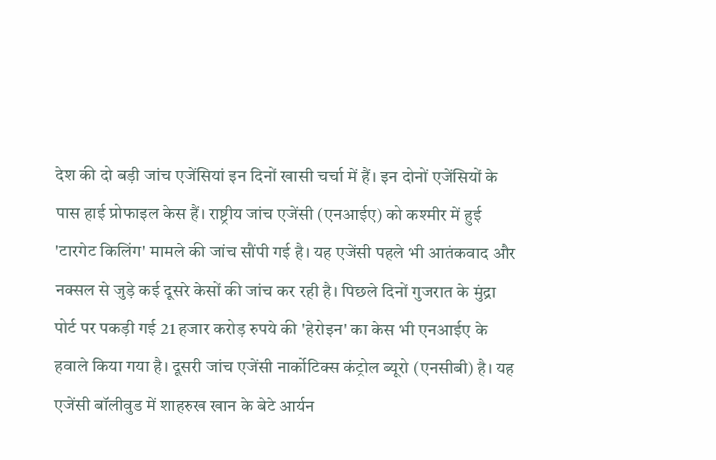देश की दो बड़ी जांच एजेंसियां इन दिनों खासी चर्चा में हैं। इन दोनों एजेंसियों के पास हाई प्रोफाइल केस हैं। राष्ट्रीय जांच एजेंसी (एनआईए) को कश्मीर में हुई 'टारगेट किलिंग' मामले की जांच सौंपी गई है। यह एजेंसी पहले भी आतंकवाद और नक्सल से जुड़े कई दूसरे केसों की जांच कर रही है। पिछले दिनों गुजरात के मुंद्रा पोर्ट पर पकड़ी गई 21 हजार करोड़ रुपये की 'हेरोइन' का केस भी एनआईए के हवाले किया गया है। दूसरी जांच एजेंसी नार्कोटिक्स कंट्रोल ब्यूरो (एनसीबी) है। यह एजेंसी बॉलीवुड में शाहरुख खान के बेटे आर्यन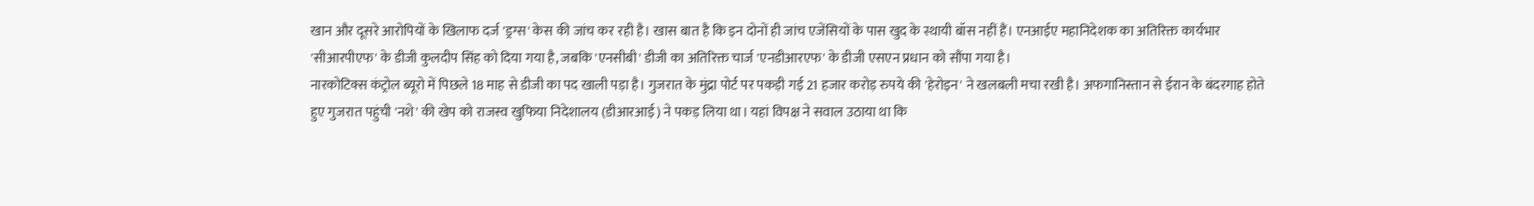खान और दूसरे आरोपियों के खिलाफ दर्ज 'ड्रग्स' केस की जांच कर रही है। खास बात है कि इन दोनों ही जांच एजेंसियों के पास खुद के स्थायी बॉस नहीं हैं। एनआईए महानिदेशक का अतिरिक्त कार्यभार 'सीआरपीएफ' के डीजी कुलदीप सिंह को दिया गया है, जबकि 'एनसीबी' डीजी का अतिरिक्त चार्ज 'एनडीआरएफ' के डीजी एसएन प्रधान को सौंपा गया है।
नारकोटिक्स कंट्रोल ब्यूरो में पिछले 18 माह से डीजी का पद खाली पड़ा है। गुजरात के मुंद्रा पोर्ट पर पकड़ी गई 21 हजार करोड़ रुपये की 'हेरोइन' ने खलबली मचा रखी है। अफगानिस्तान से ईरान के बंदरगाह होते हुए गुजरात पहुंची 'नशे' की खेप को राजस्व खुफिया निदेशालय (डीआरआई) ने पकड़ लिया था। यहां विपक्ष ने सवाल उठाया था कि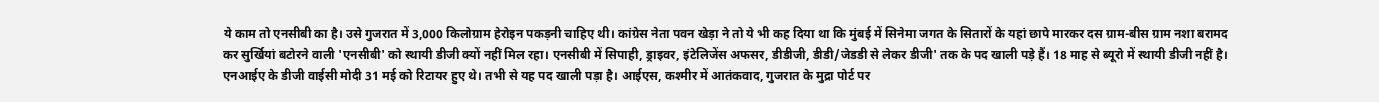ये काम तो एनसीबी का है। उसे गुजरात में 3,000 किलोग्राम हेरोइन पकड़नी चाहिए थी। कांग्रेस नेता पवन खेड़ा ने तो ये भी कह दिया था कि मुंबई में सिनेमा जगत के सितारों के यहां छापे मारकर दस ग्राम-बीस ग्राम नशा बरामद कर सुर्खियां बटोरने वाली 'एनसीबी' को स्थायी डीजी क्यों नहीं मिल रहा। एनसीबी में सिपाही, ड्राइवर, इंटेलिजेंस अफसर, डीडीजी, डीडी/जेडडी से लेकर डीजी' तक के पद खाली पड़े हैं। 18 माह से ब्यूरो में स्थायी डीजी नहीं है। एनआईए के डीजी वाईसी मोदी 31 मई को रिटायर हुए थे। तभी से यह पद खाली पड़ा है। आईएस, कश्मीर में आतंकवाद, गुजरात के मुद्रा पोर्ट पर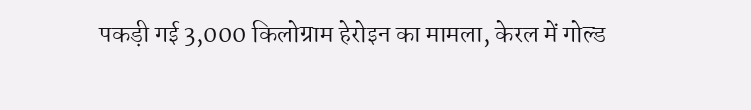पकड़ी गई 3,000 किलोग्राम हेरोइन का मामला, केरल में गोल्ड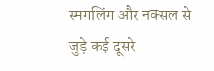स्मगलिंग और नक्सल से जुड़े कई दूसरे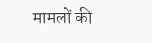मामलों की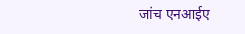जांच एनआईए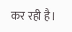कर रही है।